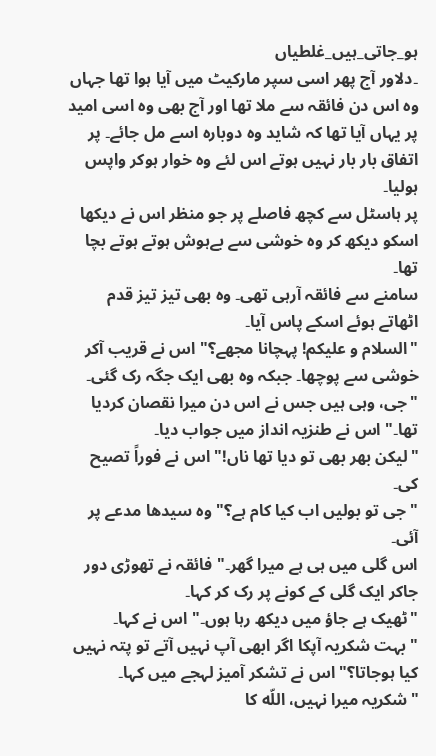ہو_جاتی_ہیں_غلطیاں
۔دلاور آج پھر اسی سپر مارکیٹ میں آیا ہوا تھا جہاں وہ اس دن فائقہ سے ملا تھا اور آج بھی وہ اسی امید پر یہاں آیا تھا کہ شاید وہ دوبارہ اسے مل جائے۔ پر اتفاق بار بار نہیں ہوتے اس لئے وہ خوار ہوکر واپس ہولیا۔
پر ہاسٹل سے کچھ فاصلے پر جو منظر اس نے دیکھا اسکو دیکھ کر وہ خوشی سے بےہوش ہوتے ہوتے بچا تھا۔
سامنے سے فائقہ آرہی تھی۔ وہ بھی تیز تیز قدم اٹھاتے ہوئے اسکے پاس آیا۔
"السلام و علیکم! پہچانا مجھے؟" اس نے قریب آکر خوشی سے پوچھا۔ جبکہ وہ بھی ایک جگہ رک گئی۔
"جی، وہی ہیں جس نے اس دن میرا نقصان کردیا تھا۔" اس نے طنزیہ انداز میں جواب دیا۔
"لیکن بھر بھی تو دیا تھا ناں!" اس نے فوراً تصیح کی۔
"جی تو بولیں اب کیا کام ہے؟" وہ سیدھا مدعے پر آئی۔
اس گلی میں ہی ہے میرا گھر۔" فائقہ نے تھوڑی دور جاکر ایک گلی کے کونے پر رک کر کہا۔
"ٹھیک ہے جاؤ میں دیکھ رہا ہوں۔" اس نے کہا۔
"بہت شکریہ آپکا اگر ابھی آپ نہیں آتے تو پتہ نہیں کیا ہوجاتا؟" اس نے تشکر آمیز لہجے میں کہا۔
"شکریہ میرا نہیں، اللّه کا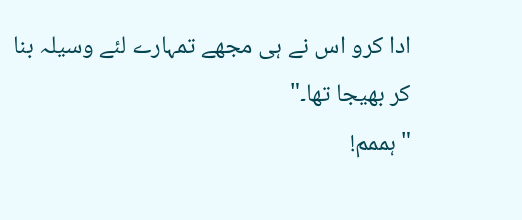ادا کرو اس نے ہی مجھے تمہارے لئے وسیلہ بنا کر بھیجا تھا۔"
"ہممم!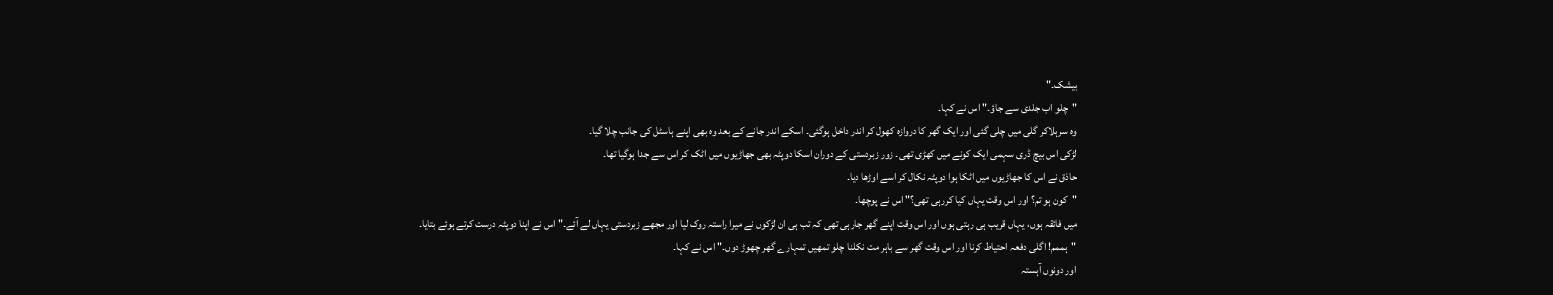بیشک۔"
"چلو اب جلدی سے جاؤ۔" اس نے کہا۔
وہ سرہلاکر گلی میں چلی گئی اور ایک گھر کا دروازہ کھول کر اندر داخل ہوگئی۔ اسکے اندر جانے کے بعد وہ بھی اپنے ہاسٹل کی جانب چلا گیا۔
لڑکی اس بیچ ڈری سہمی ایک کونے میں کھڑی تھی۔ زور زبردستی کے دوران اسکا دوپٹہ بھی جھاڑیوں میں اٹک کر اس سے جدا ہوگیا تھا۔
حاذق نے اس کا جھاڑیوں میں اٹکا ہوا دوپٹہ نکال کر اسے اوڑھا دیا۔
"کون ہو تم؟ اور اس وقت یہاں کیا کررہی تھی؟" اس نے پوچھا۔
میں فائقہ ہوں، یہاں قریب ہی رہتی ہوں اور اس وقت اپنے گھر جارہی تھی کہ تب ہی ان لڑکوں نے میرا راستہ روک لیا اور مجھے زبردستی یہاں لے آئے۔" اس نے اپنا دوپٹہ درست کرتے ہوئے بتایا۔
"ہممم! اگلی دفعہ احتیاط کرنا اور اس وقت گھر سے باہر مت نکلنا چلو تمھیں تمہارے گھر چھوڑ دوں۔" اس نے کہا۔
اور دونوں آہستہ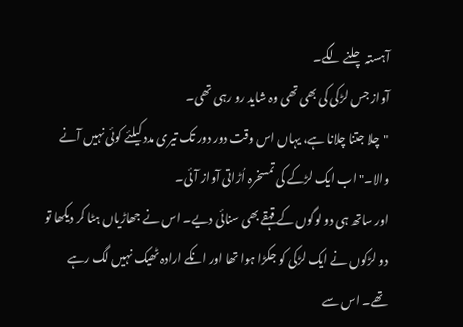آہستہ چلنے لگے۔
آواز جس لڑکی کی بھی تھی وہ شاید رو رہی تھی۔
"چلا جتنا چلانا ہے، یہاں اس وقت دور دور تک تیری مدد کیلئے کوئی نہیں آنے والا۔" اب ایک لڑکے کی تمسخرہ اُڑاتی آواز آئی۔
اور ساتھ ہی دو لوگوں کے قہقے بھی سنائی دیے۔ اس نے جھاڑیاں ہٹا کر دیکھا تو دو لڑکوں نے ایک لڑکی کو جکڑا ہوا تھا اور انکے ارادہ ٹھیک نہیں لگ رہے تھے۔ اس سے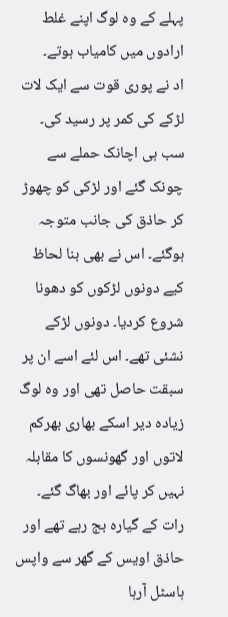پہلے کے وہ لوگ اپنے غلط ارادوں میں کامیاب ہوتے۔
اد نے پوری قوت سے ایک لات لڑکے کی کمر پر رسید کی۔ سب ہی اچانک حملے سے چونک گئے اور لڑکی کو چھوڑ کر حاذق کی جانب متوجہ ہوگئے۔ اس نے بھی بنا لحاظ کیے دونوں لڑکوں کو دھونا شروع کردیا۔ دونوں لڑکے نشئی تھے۔ اس لئے اسے ان پر سبقت حاصل تھی اور وہ لوگ زیادہ دیر اسکے بھاری بھرکم لاتوں اور گھونسوں کا مقابلہ نہیں کر پائے اور بھاگ گئے۔
رات کے گیارہ بج رہے تھے اور حاذق اویس کے گھر سے واپس ہاسٹل آرہا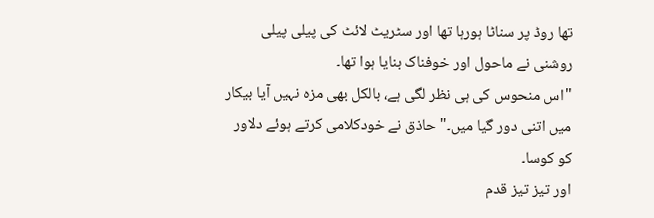تھا روڈ پر سناٹا ہورہا تھا اور سٹریٹ لائٹ کی پیلی پیلی روشنی نے ماحول اور خوفناک بنایا ہوا تھا۔
"اس منحوس کی ہی نظر لگی ہے، بالکل بھی مزہ نہیں آیا بیکار میں اتنی دور گیا میں۔" حاذق نے خودکلامی کرتے ہوئے دلاور کو کوسا۔
اور تیز تیز قدم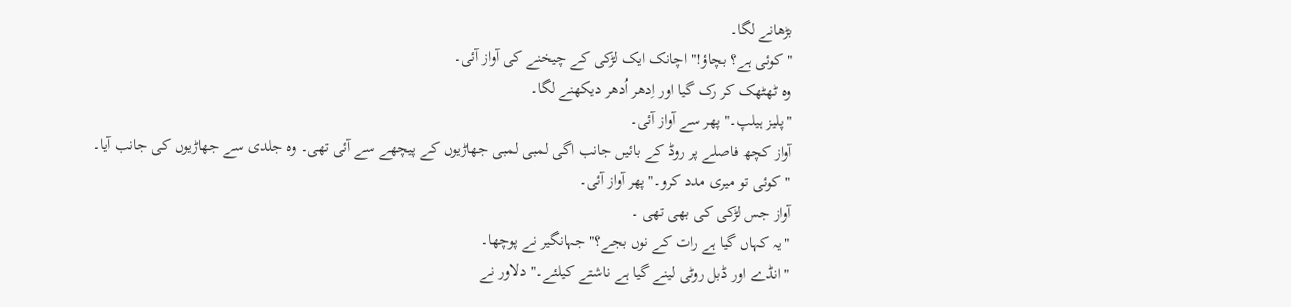بڑھانے لگا۔
"کوئی ہے؟ بچاؤ!" اچانک ایک لڑکی کے چیخنے کی آواز آئی۔
وہ ٹھٹھک کر رک گیا اور اِدھر اُدھر دیکھنے لگا۔
"پلیز ہیلپ۔" پھر سے آواز آئی۔
آواز کچھ فاصلے پر روڈ کے بائیں جانب اگی لمبی لمبی جھاڑیوں کے پیچھے سے آئی تھی۔ وہ جلدی سے جھاڑیوں کی جانب آیا۔
"کوئی تو میری مدد کرو۔"پھر آواز آئی۔
آواز جس لڑکی کی بھی تھی ۔
"یہ کہاں گیا ہے رات کے نوں بجے؟" جہانگیر نے پوچھا۔
"انڈے اور ڈبل روٹی لینے گیا ہے ناشتے کیلئے۔" دلاور نے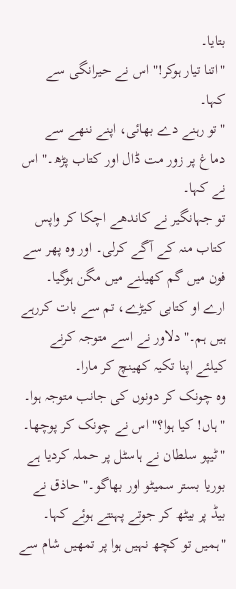بتایا۔
"اتنا تیار ہوکر!" اس نے حیرانگی سے کہا۔
"تو رہنے دے بھائی، اپنے ننھے سے دماغ پر زور مت ڈال اور کتاب پڑھ۔" اس نے کہا۔
تو جہانگیر نے کاندھے اچکا کر واپس کتاب منہ کے آگے کرلی۔ اور وہ پھر سے فون میں گم کھیلنے میں مگن ہوگیا۔
ارے او کتابی کیڑے، تم سے بات کررہے ہیں ہم۔" دلاور نے اسے متوجہ کرنے کیلئے اپنا تکیہ کھینچ کر مارا۔
وہ چونک کر دونوں کی جانب متوجہ ہوا۔
"ہاں! کیا ہوا؟" اس نے چونک کر پوچھا۔
"ٹیپو سلطان نے ہاسٹل پر حملہ کردیا ہے بوریا بستر سمیٹو اور بھاگو۔" حاذق نے بیڈ پر بیٹھ کر جوتے پہنتے ہوئے کہا۔
"ہمیں تو کچھ نہیں ہوا پر تمھیں شام سے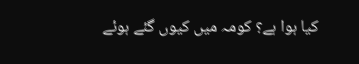کیا ہوا ہے؟ کومہ میں کیوں گئے ہوئے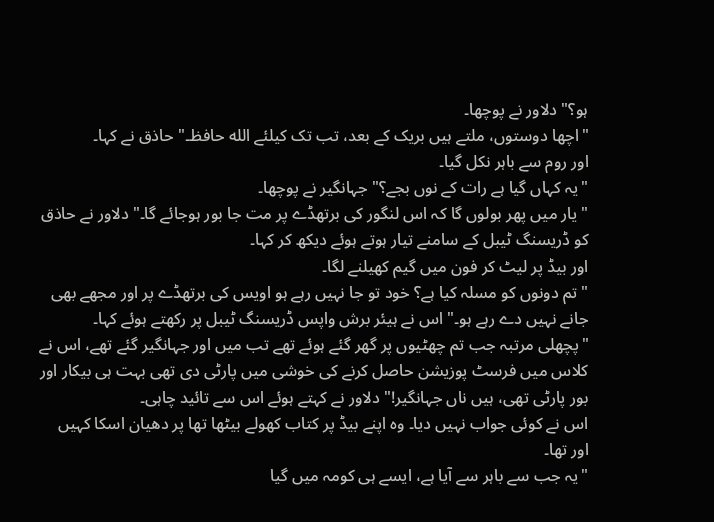ہو؟" دلاور نے پوچھا۔
"اچھا دوستوں، ملتے ہیں بریک کے بعد، تب تک کیلئے الله حافظ۔" حاذق نے کہا۔
اور روم سے باہر نکل گیا۔
"یہ کہاں گیا ہے رات کے نوں بجے؟" جہانگیر نے پوچھا۔
"یار میں پھر بولوں گا کہ اس لنگور کی برتھڈے پر مت جا بور ہوجائے گا۔" دلاور نے حاذق کو ڈریسنگ ٹیبل کے سامنے تیار ہوتے ہوئے دیکھ کر کہا۔
اور بیڈ پر لیٹ کر فون میں گیم کھیلنے لگا۔
"تم دونوں کو مسلہ کیا ہے؟ خود تو جا نہیں رہے ہو اویس کی برتھڈے پر اور مجھے بھی جانے نہیں دے رہے ہو۔" اس نے ہیئر برش واپس ڈریسنگ ٹیبل پر رکھتے ہوئے کہا۔
"پچھلی مرتبہ جب تم چھٹیوں پر گھر گئے ہوئے تھے تب میں اور جہانگیر گئے تھے، اس نے کلاس میں فرسٹ پوزیشن حاصل کرنے کی خوشی میں پارٹی دی تھی بہت ہی بیکار اور بور پارٹی تھی، ہیں ناں جہانگیر!" دلاور نے کہتے ہوئے اس سے تائید چاہی۔
اس نے کوئی جواب نہیں دیا۔ وہ اپنے بیڈ پر کتاب کھولے بیٹھا تھا پر دھیان اسکا کہیں اور تھا۔
"یہ جب سے باہر سے آیا ہے، ایسے ہی کومہ میں گیا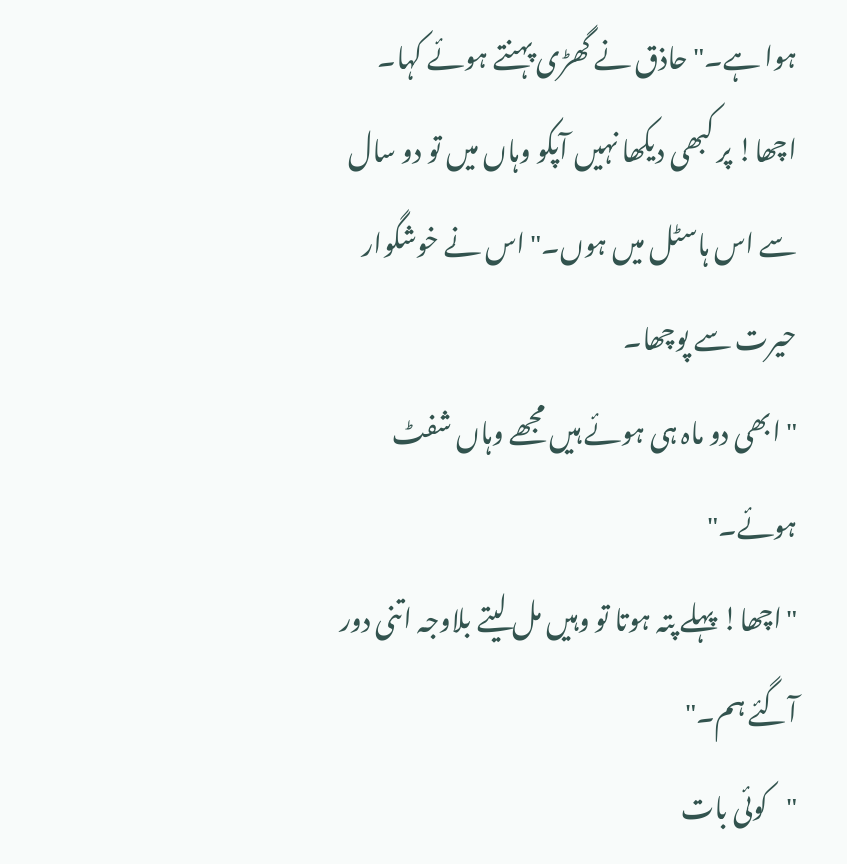ہوا ہے۔" حاذق نے گھڑی پہنتے ہوئے کہا۔
اچھا! پر کبھی دیکھا نہیں آپکو وہاں میں تو دو سال سے اس ہاسٹل میں ہوں۔" اس نے خوشگوار حیرت سے پوچھا۔
"ابھی دو ماہ ہی ہوئے ہیں مجھے وہاں شفٹ ہوئے۔"
"اچھا! پہلے پتہ ہوتا تو وہیں مل لیتے بلاوجہ اتنی دور آگئے ہم۔"
"کوئی بات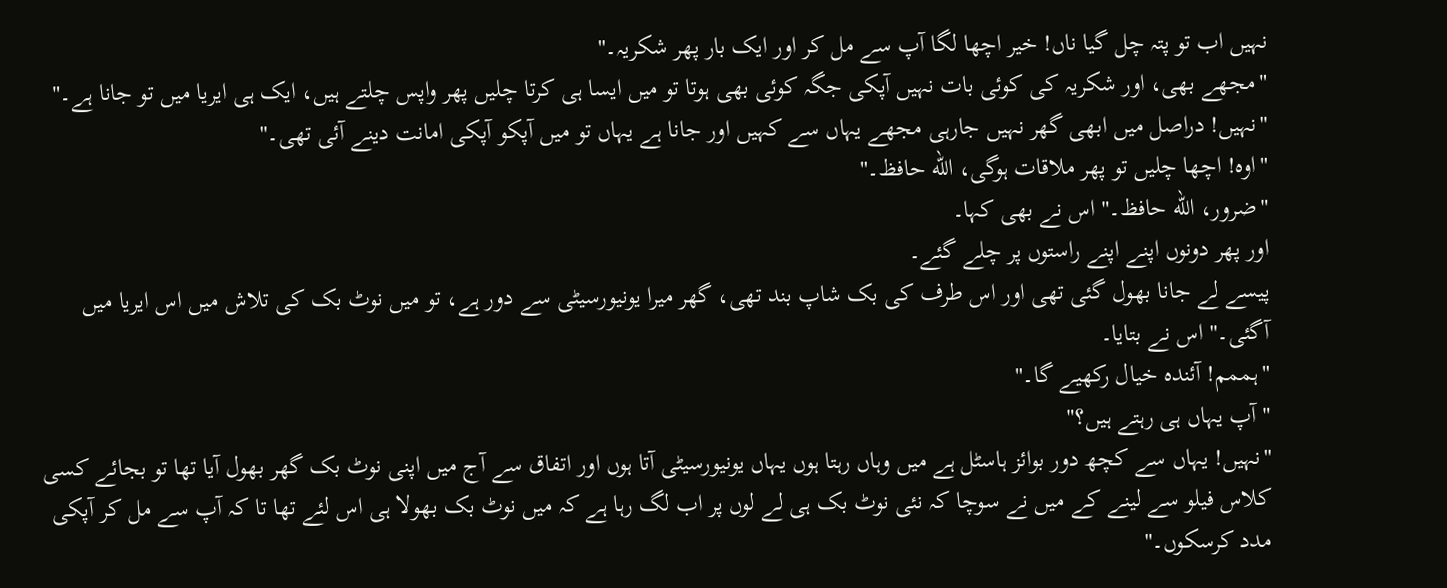نہیں اب تو پتہ چل گیا ناں! خیر اچھا لگا آپ سے مل کر اور ایک بار پھر شکریہ۔"
"مجھے بھی، اور شکریہ کی کوئی بات نہیں آپکی جگہ کوئی بھی ہوتا تو میں ایسا ہی کرتا چلیں پھر واپس چلتے ہیں، ایک ہی ایریا میں تو جانا ہے۔"
"نہیں! دراصل میں ابھی گھر نہیں جارہی مجھے یہاں سے کہیں اور جانا ہے یہاں تو میں آپکو آپکی امانت دینے آئی تھی۔"
"اوہ! اچھا چلیں تو پھر ملاقات ہوگی، الله حافظ۔"
"ضرور، الله حافظ۔" اس نے بھی کہا۔
اور پھر دونوں اپنے اپنے راستوں پر چلے گئے۔
پیسے لے جانا بھول گئی تھی اور اس طرف کی بک شاپ بند تھی، گھر میرا یونیورسیٹی سے دور ہے، تو میں نوٹ بک کی تلاش میں اس ایریا میں آگئی۔" اس نے بتایا۔
"ہممم! آئندہ خیال رکھیے گا۔"
"آپ یہاں ہی رہتے ہیں؟"
"نہیں! یہاں سے کچھ دور بوائز ہاسٹل ہے میں وہاں رہتا ہوں یہاں یونیورسیٹی آتا ہوں اور اتفاق سے آج میں اپنی نوٹ بک گھر بھول آیا تھا تو بجائے کسی کلاس فیلو سے لینے کے میں نے سوچا کہ نئی نوٹ بک ہی لے لوں پر اب لگ رہا ہے کہ میں نوٹ بک بھولا ہی اس لئے تھا تا کہ آپ سے مل کر آپکی مدد کرسکوں۔"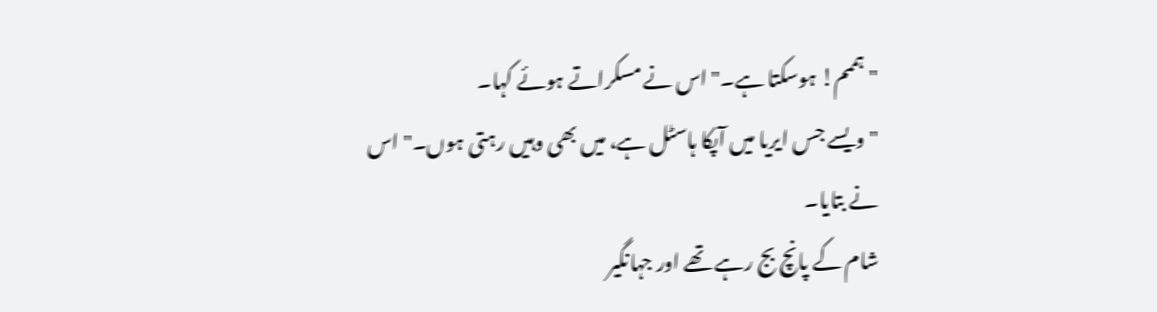"ہممم! ہوسکتا ہے۔" اس نے مسکراتے ہوئے کہا۔
"ویسے جس ایریا میں آپکا ہاسٹل ہے، میں بھی وہیں رہتی ہوں۔" اس نے بتایا۔
شام کے پانچ بج رہے تھے اور جہانگیر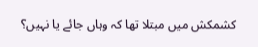کشمکش میں مبتلا تھا کہ وہاں جائے یا نہیں؟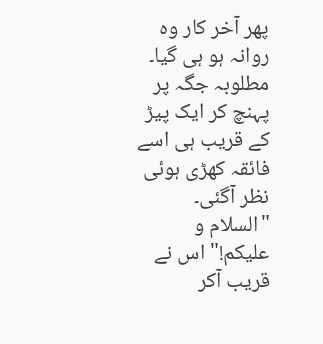پھر آخر کار وہ روانہ ہو ہی گیا۔ مطلوبہ جگہ پر پہنچ کر ایک پیڑ کے قریب ہی اسے فائقہ کھڑی ہوئی نظر آگئی۔
"السلام و علیکم!" اس نے قریب آکر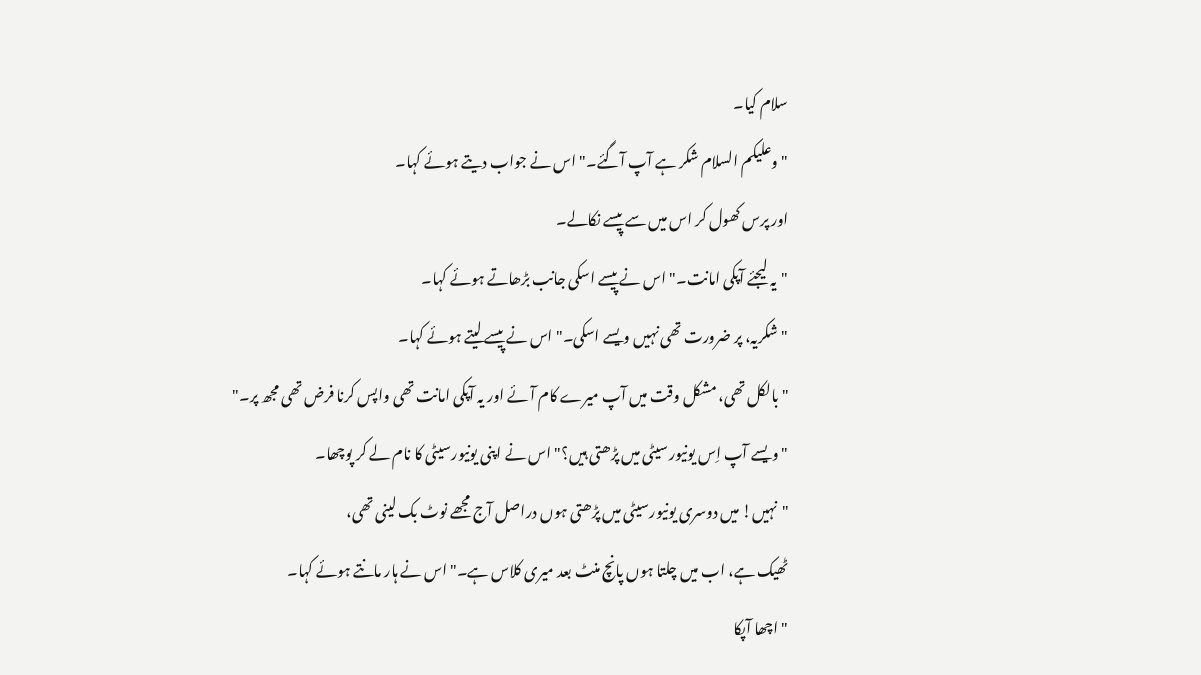سلام کیا۔
"وعلیکم السلام شکر ہے آپ آگئے۔" اس نے جواب دیتے ہوئے کہا۔
اور پرس کھول کر اس میں سے پیسے نکالے۔
"یہ لیجئے آپکی امانت۔" اس نے پیسے اسکی جانب بڑھاتے ہوئے کہا۔
"شکریہ، پر ضرورت تھی نہیں ویسے اسکی۔" اس نے پیسے لیتے ہوئے کہا۔
"بالکل تھی، مشکل وقت میں آپ میرے کام آئے اور یہ آپکی امانت تھی واپس کرنا فرض تھی مجھ پر۔"
"ویسے آپ اِس یونیورسیٹی میں پڑھتی ہیں؟" اس نے اپنی یونیورسیٹی کا نام لے کر پوچھا۔
"نہیں! میں دوسری یونیورسیٹی میں پڑھتی ہوں دراصل آج مجھے نوٹ بک لینی تھی،
ٹھیک ہے، اب میں چلتا ہوں پانچ منٹ بعد میری کلاس ہے۔" اس نے ہار مانتے ہوئے کہا۔
"اچھا آپکا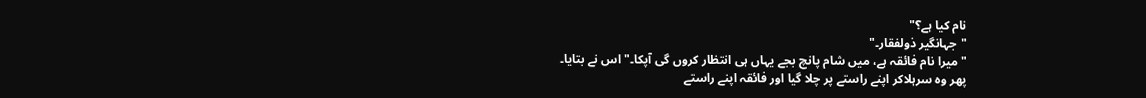نام کیا ہے؟"
"جہانگیر ذولفقار۔"
"میرا نام فائقہ ہے، میں شام پانچ بجے یہاں ہی انتظار کروں گی آپکا۔" اس نے بتایا۔
پھر وہ سرہلاکر اپنے راستے پر چلا گیا اور فائقہ اپنے راستے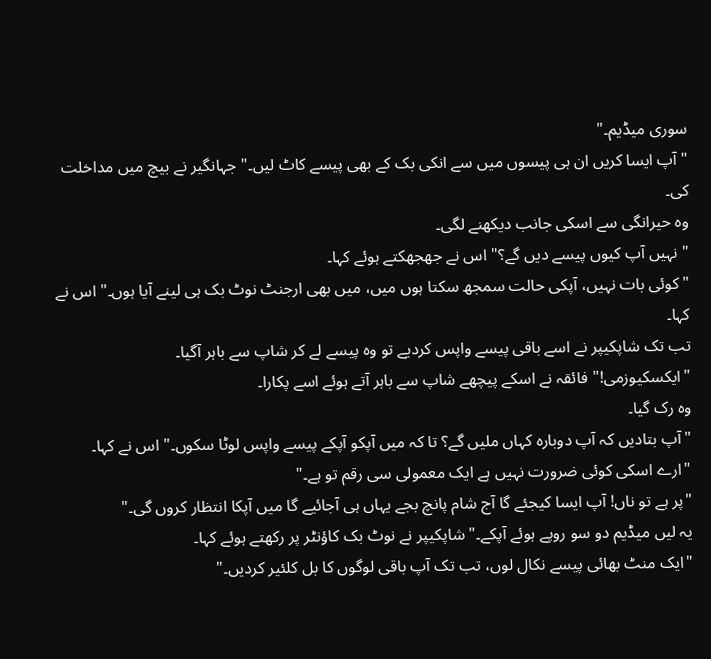سوری میڈیم۔"
"آپ ایسا کریں ان ہی پیسوں میں سے انکی بک کے بھی پیسے کاٹ لیں۔" جہانگیر نے بیچ میں مداخلت کی۔
وہ حیرانگی سے اسکی جانب دیکھنے لگی۔
"نہیں آپ کیوں پیسے دیں گے؟" اس نے جھجھکتے ہوئے کہا۔
"کوئی بات نہیں، آپکی حالت سمجھ سکتا ہوں میں، میں بھی ارجنٹ نوٹ بک ہی لینے آیا ہوں۔" اس نے کہا۔
تب تک شاپکیپر نے اسے باقی پیسے واپس کردیے تو وہ پیسے لے کر شاپ سے باہر آگیا۔
"ایکسکیوزمی!" فائقہ نے اسکے پیچھے شاپ سے باہر آتے ہوئے اسے پکارا۔
وہ رک گیا۔
"آپ بتادیں کہ آپ دوبارہ کہاں ملیں گے؟ تا کہ میں آپکو آپکے پیسے واپس لوٹا سکوں۔" اس نے کہا۔
"ارے اسکی کوئی ضرورت نہیں ہے ایک معمولی سی رقم تو ہے۔"
"پر ہے تو ناں! آپ ایسا کیجئے گا آج شام پانچ بجے یہاں ہی آجائیے گا میں آپکا انتظار کروں گی۔"
یہ لیں میڈیم دو سو روپے ہوئے آپکے۔" شاپکیپر نے نوٹ بک کاؤنٹر پر رکھتے ہوئے کہا۔
"ایک منٹ بھائی پیسے نکال لوں، تب تک آپ باقی لوگوں کا بل کلئیر کردیں۔"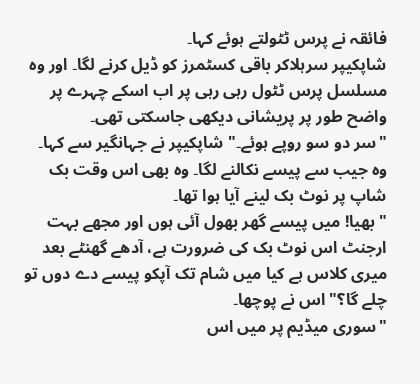فائقہ نے پرس ٹٹولتے ہوئے کہا۔
شاپکیپر سرہلاکر باقی کسٹمرز کو ڈیل کرنے لگا۔ اور وہ مسلسل پرس ٹٹول رہی رہی پر اب اسکے چہرے پر واضح طور پر پریشانی دیکھی جاسکتی تھی۔
"سر دو سو روپے ہوئے۔" شاپکیپر نے جہانگیر سے کہا۔
وہ جیب سے پیسے نکالنے لگا۔ وہ بھی اس وقت بک شاپ پر نوٹ بک لینے آیا ہوا تھا۔
"بھیا! میں پیسے گھر بھول آئی ہوں اور مجھے بہت ارجنٹ اس نوٹ بک کی ضرورت ہے، آدھے گھنٹے بعد میری کلاس ہے کیا میں شام تک آپکو پیسے دے دوں تو چلے گا؟" اس نے پوچھا۔
"سوری میڈیم پر میں اس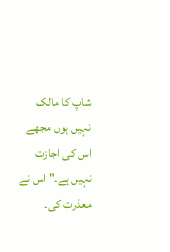شاپ کا مالک نہیں ہوں مجھے اس کی اجازت نہیں ہے۔" اس نے معذرت کی۔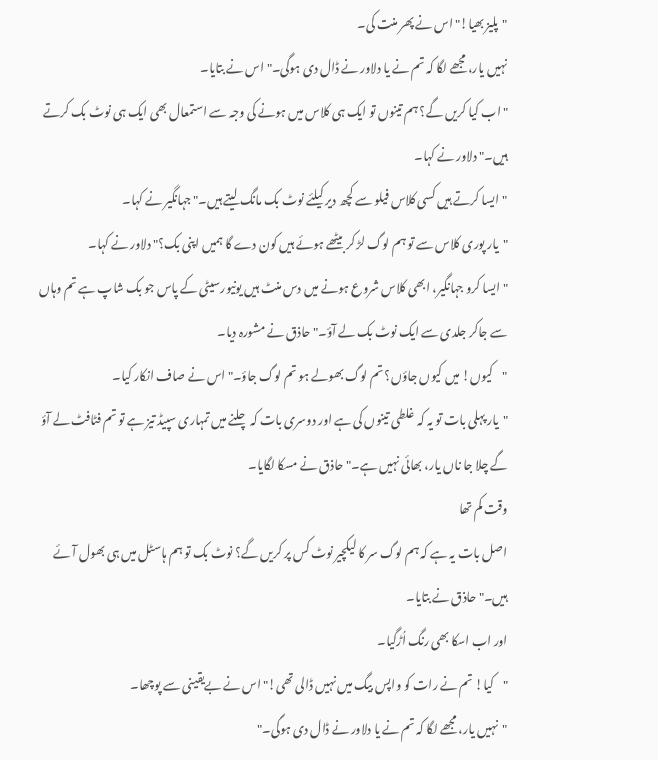"پلیز بھیا!" اس نے پھر منت کی۔
نہیں یار، مجھے لگا کہ تم نے یا دلاور نے ڈال دی ہوگی۔" اس نے بتایا۔
"اب کیا کریں گے؟ ہم تینوں تو ایک ہی کلاس میں ہونے کی وجہ سے استمعال بھی ایک ہی نوٹ بک کرتے ہیں۔" دلاور نے کہا۔
"ایسا کرتے ہیں کسی کلاس فیلو سے کچھ دیر کیلئے نوٹ بک مانگ لیتے ہیں۔" جہانگیر نے کہا۔
"یار پوری کلاس سے تو ہم لوگ لڑ کر بیٹھے ہوئے ہیں کون دے گا ہمیں اپنی بک؟" دلاور نے کہا۔
"ایسا کرو جہانگیر، ابھی کلاس شروع ہونے میں دس منٹ ہیں یونیورسیٹی کے پاس جو بک شاپ ہے تم وہاں سے جاکر جلدی سے ایک نوٹ بک لے آؤ۔" حاذق نے مشورہ دیا۔
"کیوں! میں کیوں جاؤں؟ تم لوگ بھولے ہو تم لوگ جاؤ۔" اس نے صاف انکار کیا۔
"یار پہلی بات تو یہ کہ غلطی تینوں کی ہے اور دوسری بات کہ چلنے میں تمہاری سپیڈ تیز ہے تو تم فٹافٹ لے آؤ گے چلا جا ناں یار، بھائی نہیں ہے۔" حاذق نے مسکا لگایا۔
وقت کم تھا
اصل بات یہ ہے کہ ہم لوگ سر کا لیکچیر نوٹ کس پر کریں گے؟ نوٹ بک تو ہم ہاسٹل میں ہی بھول آئے ہیں۔" حاذق نے بتایا۔
اور اب اسکا بھی رنگ اُڑگیا۔
"کیا! تم نے رات کو واپس بیگ میں نہیں ڈالی تھی!" اس نے بےیقینی سے پوچھا۔
"نہیں یار، مجھے لگا کہ تم نے یا دلاور نے ڈال دی ہوگی۔"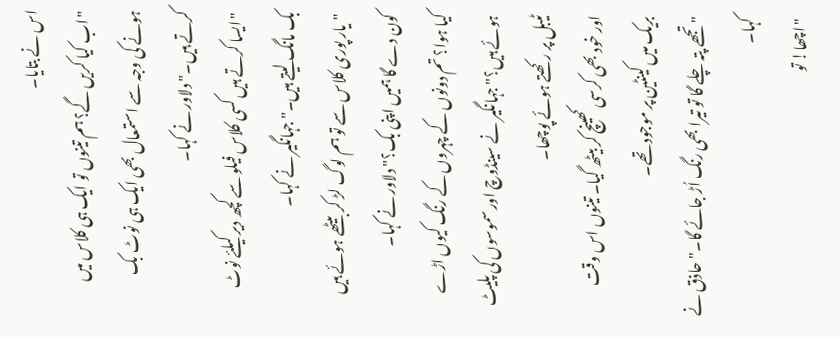اس نے بتایا۔
"اب کیا کریں گے؟ ہم تینوں تو ایک ہی کلاس میں ہونے کی وجہ سے استمعال بھی ایک ہی نوٹ بک کرتے ہیں۔" دلاور نے کہا۔
"ایسا کرتے ہیں کسی کلاس فیلو سے کچھ دیر کیلئے نوٹ بک مانگ لیتے ہیں۔" جہانگیر نے کہا۔
"یار پوری کلاس سے تو ہم لوگ لڑ کر بیٹھے ہوئے ہیں کون دے گا ہمیں اپنی بک؟" دلاور نے کہا۔
کیا ہوا؟ تم دونوں کے چہروں کے رنگ کیوں اڑے ہوئے ہیں؟" جہانگیر نے سینڈوچ اور سموسوں کی پلیٹ ٹیبل پر رکھتے ہوئے پوچھا۔
اور خود بھی کرسی کھینچ کر بیٹھ گیا۔ تینوں اس وقت بریک میں کینٹین پر موجود تھے۔
"تجھے پتہ چلے گا تو تیرا بھی رنگ اُڑ جائے گا۔" حاذق نے کہا۔
"اچھا! تو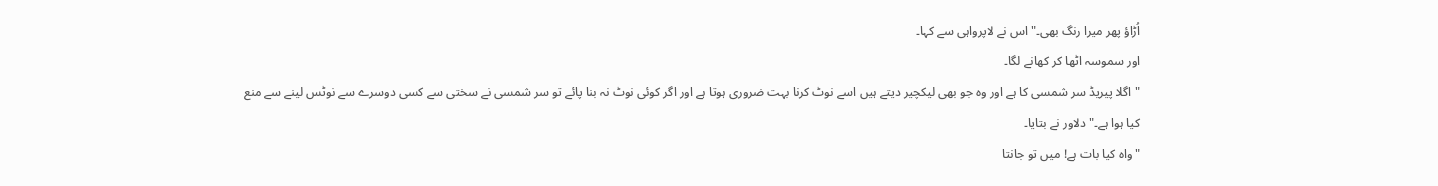اُڑاؤ پھر میرا رنگ بھی۔" اس نے لاپرواہی سے کہا۔
اور سموسہ اٹھا کر کھانے لگا۔
"اگلا پیریڈ سر شمسی کا ہے اور وہ جو بھی لیکچیر دیتے ہیں اسے نوٹ کرنا بہت ضروری ہوتا ہے اور اگر کوئی نوٹ نہ بنا پائے تو سر شمسی نے سختی سے کسی دوسرے سے نوٹس لینے سے منع کیا ہوا ہے۔" دلاور نے بتایا۔
"واہ کیا بات ہے! میں تو جانتا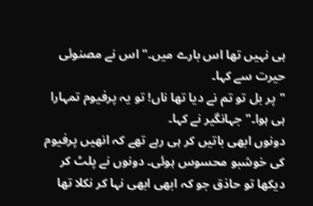ہی نہیں تھا اس بارے میں۔" اس نے مصنوئی حیرت سے کہا۔
"پر بل تو تم نے دیا تھا ناں! تو یہ پرفیوم تمہارا ہی ہوا۔" جہانگیر نے کہا۔
دونوں ابھی باتیں کر ہی رہے تھے کہ انھیں پرفیوم کی خوشبو محسوس ہوئی۔ دونوں نے پلٹ کر دیکھا تو حاذق جو کہ ابھی ابھی نہا کر نکلا تھا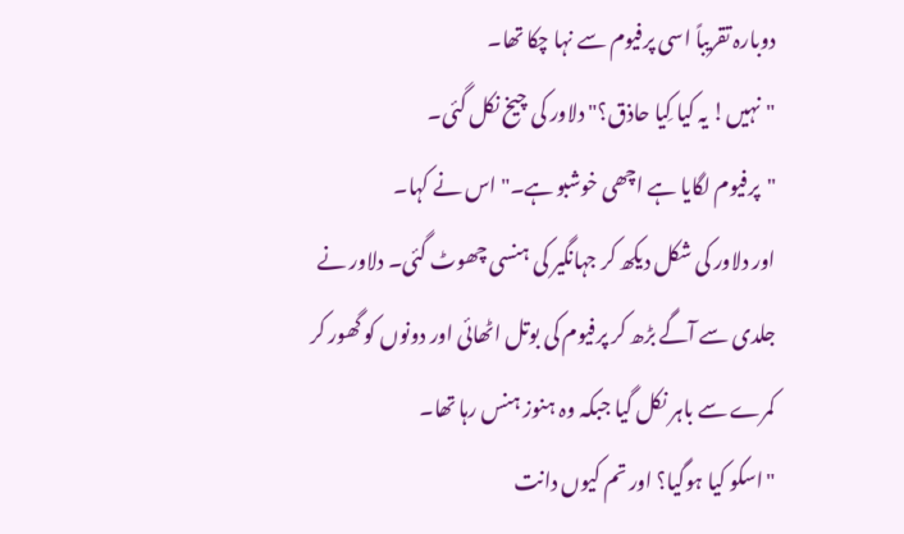دوبارہ تقریباً اسی پرفیوم سے نہا چکا تھا۔
"نہیں! یہ کیا کِیا حاذق؟" دلاور کی چیخ نکل گئی۔
"پرفیوم لگایا ہے اچھی خوشبو ہے۔" اس نے کہا۔
اور دلاور کی شکل دیکھ کر جہانگیر کی ہنسی چھوٹ گئی۔ دلاور نے جلدی سے آگے بڑھ کر پرفیوم کی بوتل اٹھائی اور دونوں کو گھور کر کمرے سے باہر نکل گیا جبکہ وہ ہنوز ہنس رہا تھا۔
"اسکو کیا ہوگیا؟ اور تم کیوں دانت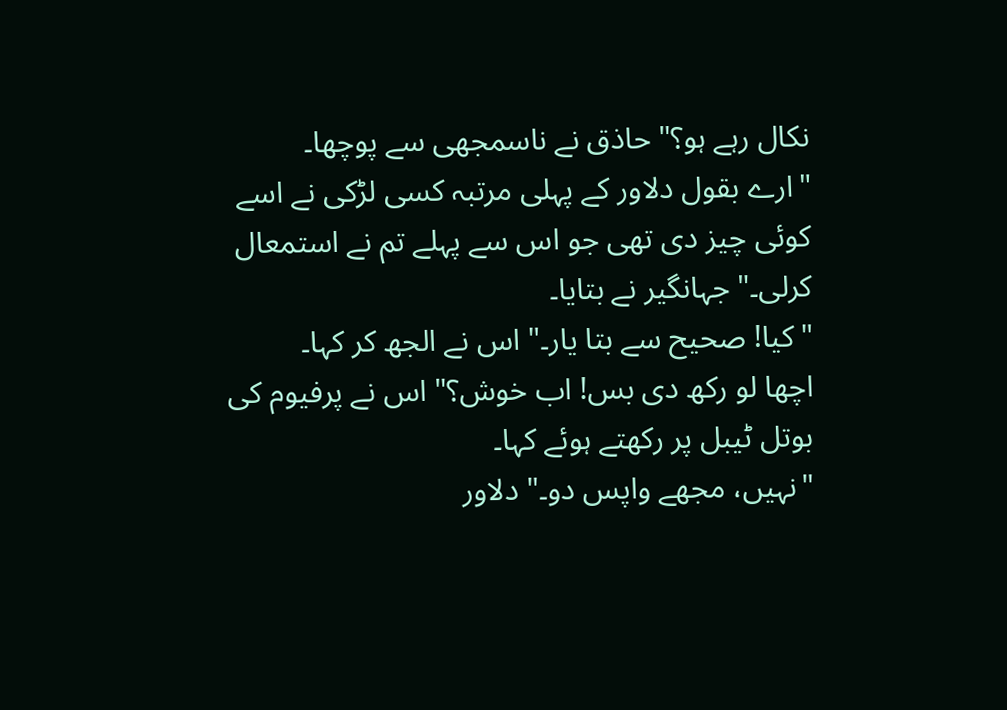نکال رہے ہو؟" حاذق نے ناسمجھی سے پوچھا۔
"ارے بقول دلاور کے پہلی مرتبہ کسی لڑکی نے اسے کوئی چیز دی تھی جو اس سے پہلے تم نے استمعال کرلی۔" جہانگیر نے بتایا۔
"کیا! صحیح سے بتا یار۔" اس نے الجھ کر کہا۔
اچھا لو رکھ دی بس! اب خوش؟" اس نے پرفیوم کی بوتل ٹیبل پر رکھتے ہوئے کہا۔
"نہیں، مجھے واپس دو۔" دلاور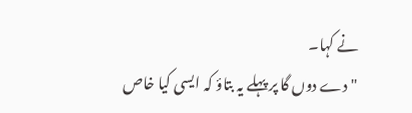نے کہا۔
"دے دوں گا پر پہلے یہ بتاؤ کہ ایسی کیا خاص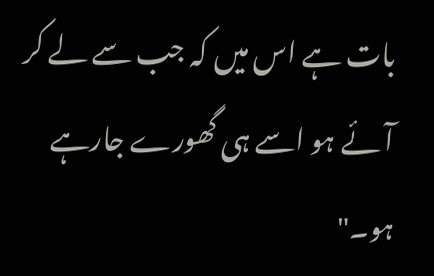بات ہے اس میں کہ جب سے لے کر آئے ہو اسے ہی گھورے جارہے ہو۔"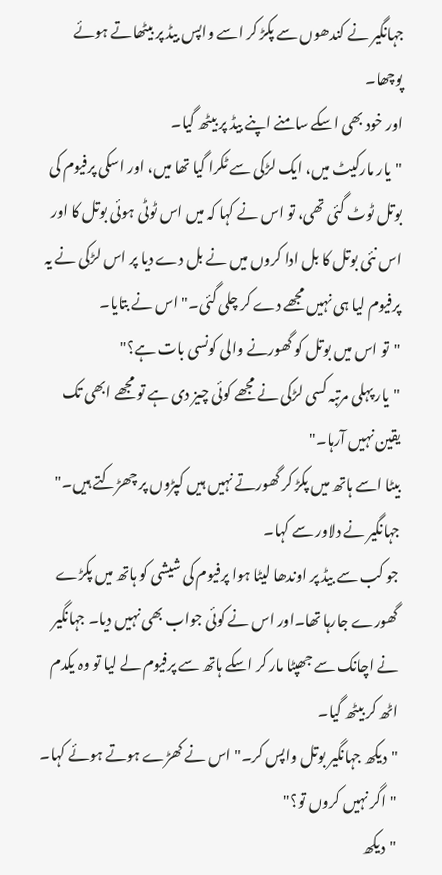جہانگیر نے کندھوں سے پکڑ کر اسے واپس بیڈ پر بیٹھاتے ہوئے پوچھا۔
اور خود بھی اسکے سامنے اپنے بیڈ پر بیٹھ گیا۔
"یار مارکیٹ میں، ایک لڑکی سے ٹکرا گیا تھا میں، اور اسکی پرفیوم کی بوتل ٹوٹ گئی تھی، تو اس نے کہا کہ میں اس ٹوٹی ہوئی بوتل کا اور اس نئی بوتل کا بل ادا کروں میں نے بل دے دیا پر اس لڑکی نے یہ پرفیوم لیا ہی نہیں مجھے دے کر چلی گئی۔" اس نے بتایا۔
"تو اس میں بوتل کو گھورنے والی کونسی بات ہے؟"
"یار پہلی مرتبہ کسی لڑکی نے مجھے کوئی چیز دی ہے تو مجھے ابھی تک یقین نہیں آرہا۔"
بیٹا اسے ہاتھ میں پکڑ کر گھورتے نہیں ہیں کپڑوں پر چھڑکتے ہیں۔" جہانگیر نے دلاور سے کہا۔
جو کب سے بیڈ پر اوندھا لیٹا ہوا پرفیوم کی شیشی کو ہاتھ میں پکڑے گھورے جارہا تھا۔اور اس نے کوئی جواب بھی نہیں دیا۔ جہانگیر نے اچانک سے جھپٹا مار کر اسکے ہاتھ سے پرفیوم لے لیا تو وہ یکدم اٹھ کر بیٹھ گیا۔
"دیکھ جہانگیر بوتل واپس کر۔" اس نے کھڑے ہوتے ہوئے کہا۔
"اگر نہیں کروں تو؟"
"دیکھ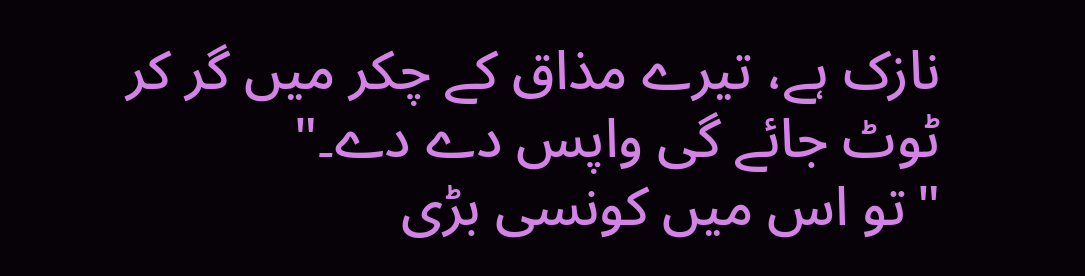نازک ہے، تیرے مذاق کے چکر میں گر کر ٹوٹ جائے گی واپس دے دے۔"
"تو اس میں کونسی بڑی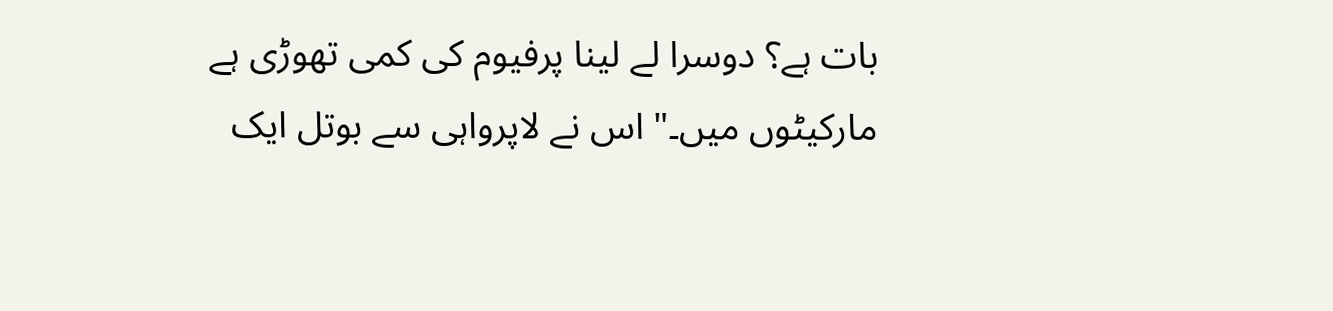بات ہے؟ دوسرا لے لینا پرفیوم کی کمی تھوڑی ہے مارکیٹوں میں۔" اس نے لاپرواہی سے بوتل ایک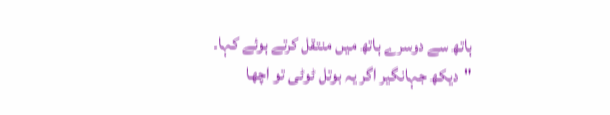ہاتھ سے دوسرے ہاتھ میں منتقل کرتے ہوئے کہا۔
"دیکھ جہانگیر اگر یہ بوتل ٹوٹی تو اچھا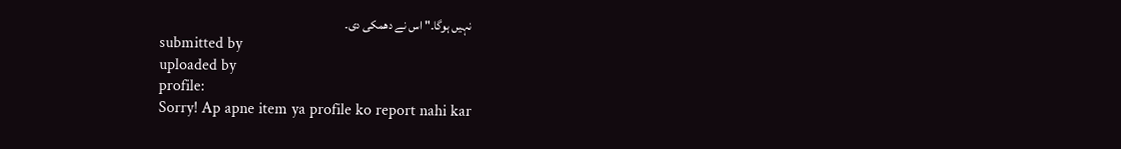نہیں ہوگا۔" اس نے دھمکی دی۔
submitted by
uploaded by
profile:
Sorry! Ap apne item ya profile ko report nahi kar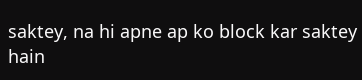saktey, na hi apne ap ko block kar saktey hain